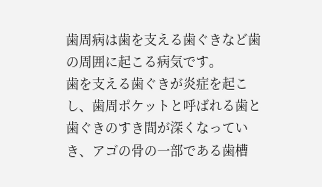歯周病は歯を支える歯ぐきなど歯の周囲に起こる病気です。
歯を支える歯ぐきが炎症を起こし、歯周ポケットと呼ばれる歯と歯ぐきのすき間が深くなっていき、アゴの骨の一部である歯槽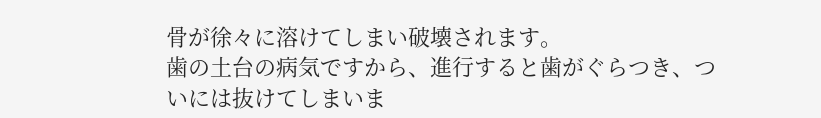骨が徐々に溶けてしまい破壊されます。
歯の土台の病気ですから、進行すると歯がぐらつき、ついには抜けてしまいま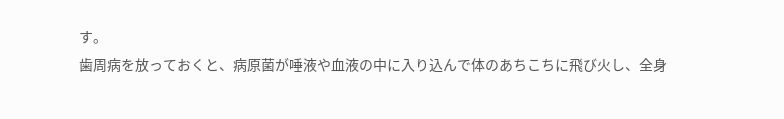す。
歯周病を放っておくと、病原菌が唾液や血液の中に入り込んで体のあちこちに飛び火し、全身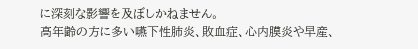に深刻な影響を及ぼしかねません。
高年齢の方に多い嚥下性肺炎、敗血症、心内膜炎や早産、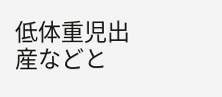低体重児出産などと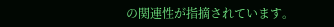の関連性が指摘されています。